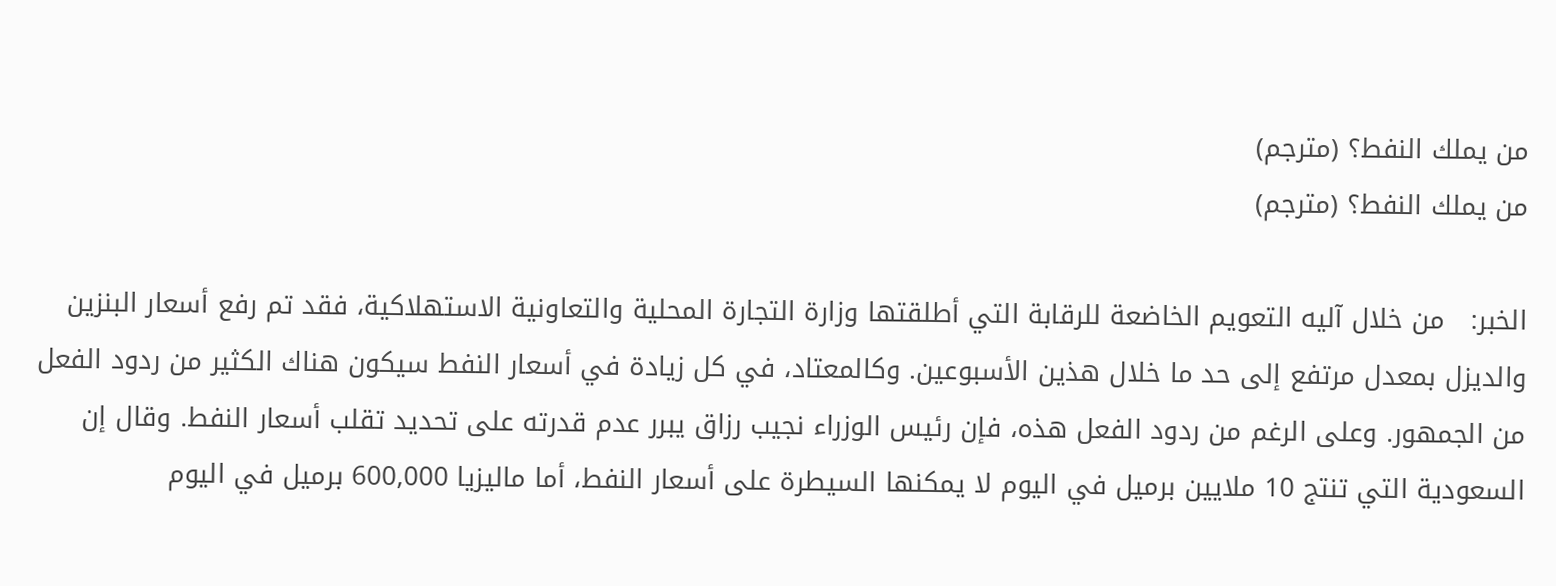من يملك النفط؟ (مترجم)
من يملك النفط؟ (مترجم)

الخبر:   من خلال آليه التعويم الخاضعة للرقابة التي أطلقتها وزارة التجارة المحلية والتعاونية الاستهلاكية، فقد تم رفع أسعار البنزين والديزل بمعدل مرتفع إلى حد ما خلال هذين الأسبوعين. وكالمعتاد، في كل زيادة في أسعار النفط سيكون هناك الكثير من ردود الفعل من الجمهور. وعلى الرغم من ردود الفعل هذه، فإن رئيس الوزراء نجيب رزاق يبرر عدم قدرته على تحديد تقلب أسعار النفط. وقال إن السعودية التي تنتج 10 ملايين برميل في اليوم لا يمكنها السيطرة على أسعار النفط، أما ماليزيا 600,000 برميل في اليوم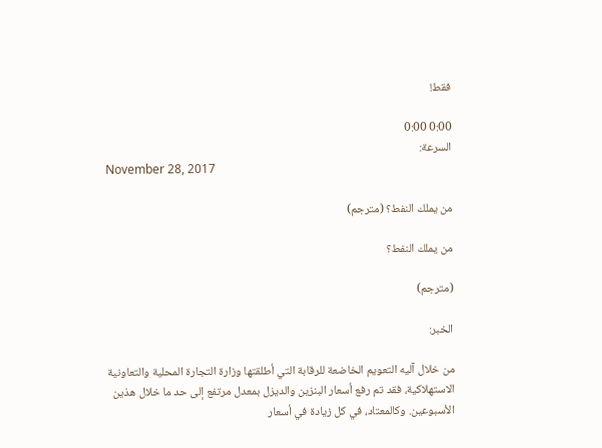فقط!

0:00 0:00
السرعة:
November 28, 2017

من يملك النفط؟ (مترجم)

من يملك النفط؟

(مترجم)

الخبر:

من خلال آليه التعويم الخاضعة للرقابة التي أطلقتها وزارة التجارة المحلية والتعاونية الاستهلاكية، فقد تم رفع أسعار البنزين والديزل بمعدل مرتفع إلى حد ما خلال هذين الأسبوعين. وكالمعتاد، في كل زيادة في أسعار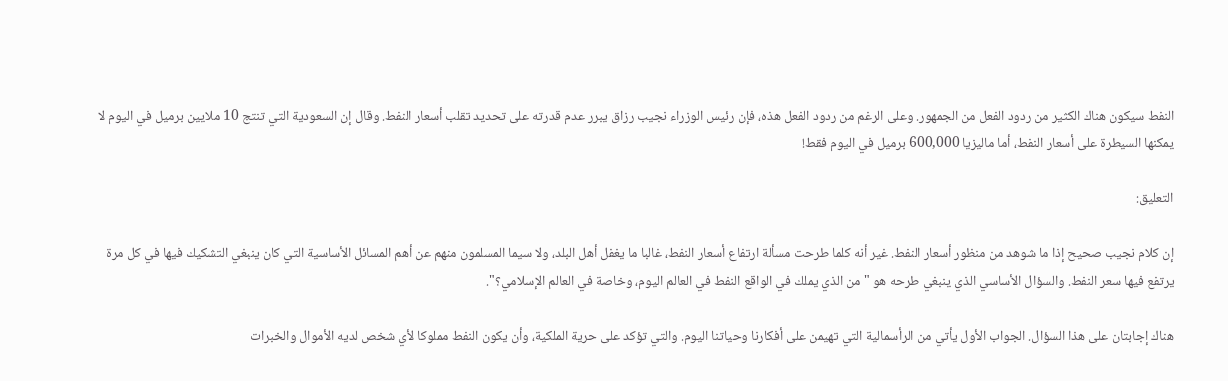النفط سيكون هناك الكثير من ردود الفعل من الجمهور. وعلى الرغم من ردود الفعل هذه، فإن رئيس الوزراء نجيب رزاق يبرر عدم قدرته على تحديد تقلب أسعار النفط. وقال إن السعودية التي تنتج 10 ملايين برميل في اليوم لا يمكنها السيطرة على أسعار النفط، أما ماليزيا 600,000 برميل في اليوم فقط!

التعليق:

إن كلام نجيب صحيح إذا ما شوهد من منظور أسعار النفط. غير أنه كلما طرحت مسألة ارتفاع أسعار النفط، غالبا ما يغفل أهل البلد، ولا سيما المسلمون منهم عن أهم المسائل الأساسية التي كان ينبغي التشكيك فيها في كل مرة يرتفع فيها سعر النفط. والسؤال الأساسي الذي ينبغي طرحه هو "من الذي يملك في الواقع النفط في العالم اليوم، وخاصة في العالم الإسلامي؟".

هناك إجابتان على هذا السؤال. الجواب الأول يأتي من الرأسمالية التي تهيمن على أفكارنا وحياتنا اليوم. والتي تؤكد على حرية الملكية، وأن يكون النفط مملوكا لأي شخص لديه الأموال والخبرات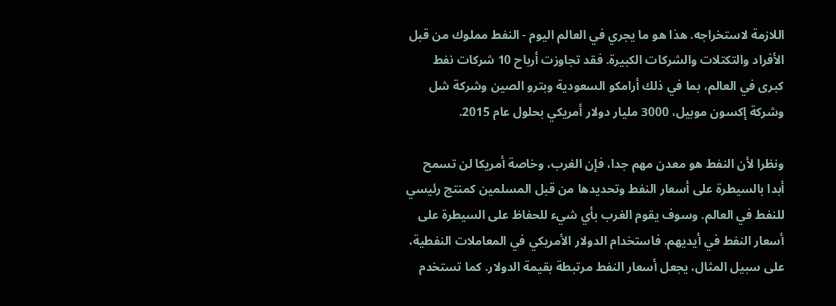اللازمة لاستخراجه. هذا هو ما يجري في العالم اليوم - النفط مملوك من قبل الأفراد والتكتلات والشركات الكبيرة. فقد تجاوزت أرباح 10 شركات نفط كبرى في العالم، بما في ذلك أرامكو السعودية وبترو الصين وشركة شل وشركة إكسون موبيل، 3000 مليار دولار أمريكي بحلول عام 2015.

ونظرا لأن النفط هو معدن مهم جدا، فإن الغرب، وخاصة أمريكا لن تسمح أبدا بالسيطرة على أسعار النفط وتحديدها من قبل المسلمين كمنتج رئيسي للنفط في العالم. وسوف يقوم الغرب بأي شيء للحفاظ على السيطرة على أسعار النفط في أيديهم. فاستخدام الدولار الأمريكي في المعاملات النفطية، على سبيل المثال، يجعل أسعار النفط مرتبطة بقيمة الدولار. كما تستخدم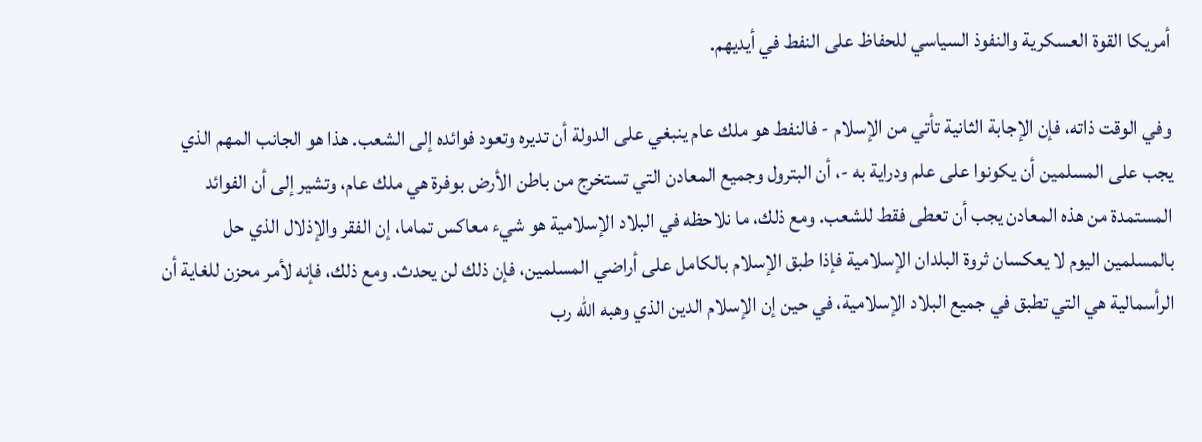أمريكا القوة العسكرية والنفوذ السياسي للحفاظ على النفط في أيديهم.

وفي الوقت ذاته، فإن الإجابة الثانية تأتي من الإسلام - فالنفط هو ملك عام ينبغي على الدولة أن تديره وتعود فوائده إلى الشعب. هذا هو الجانب المهم الذي يجب على المسلمين أن يكونوا على علم ودراية به -، أن البترول وجميع المعادن التي تستخرج من باطن الأرض بوفرة هي ملك عام، وتشير إلى أن الفوائد المستمدة من هذه المعادن يجب أن تعطى فقط للشعب. ومع ذلك، ما نلاحظه في البلاد الإسلامية هو شيء معاكس تماما، إن الفقر والإذلال الذي حل بالمسلمين اليوم لا يعكسان ثروة البلدان الإسلامية فإذا طبق الإسلام بالكامل على أراضي المسلمين، فإن ذلك لن يحدث. ومع ذلك، فإنه لأمر محزن للغاية أن الرأسمالية هي التي تطبق في جميع البلاد الإسلامية، في حين إن الإسلام الدين الذي وهبه الله رب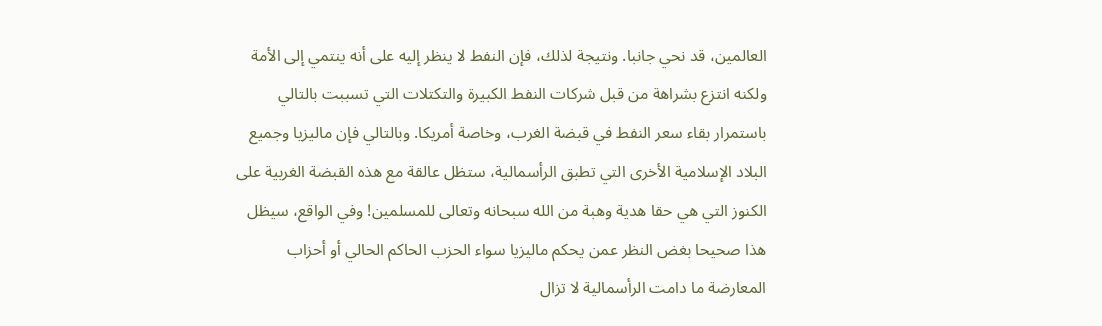العالمين، قد نحي جانبا. ونتيجة لذلك، فإن النفط لا ينظر إليه على أنه ينتمي إلى الأمة ولكنه انتزع بشراهة من قبل شركات النفط الكبيرة والتكتلات التي تسببت بالتالي باستمرار بقاء سعر النفط في قبضة الغرب، وخاصة أمريكا. وبالتالي فإن ماليزيا وجميع البلاد الإسلامية الأخرى التي تطبق الرأسمالية، ستظل عالقة مع هذه القبضة الغربية على الكنوز التي هي حقا هدية وهبة من الله سبحانه وتعالى للمسلمين! وفي الواقع، سيظل هذا صحيحا بغض النظر عمن يحكم ماليزيا سواء الحزب الحاكم الحالي أو أحزاب المعارضة ما دامت الرأسمالية لا تزال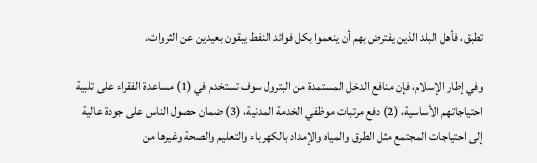تطبق، فأهل البلد الذين يفترض بهم أن ينعموا بكل فوائد النفط يبقون بعيدين عن الثروات.

وفي إطار الإسلام، فإن منافع الدخل المستمدة من البترول سوف تستخدم في (1) مساعدة الفقراء على تلبية احتياجاتهم الأساسية، (2) دفع مرتبات موظفي الخدمة المدنية، (3) ضمان حصول الناس على جودة عالية إلى احتياجات المجتمع مثل الطرق والمياه والإمداد بالكهرباء والتعليم والصحة وغيرها من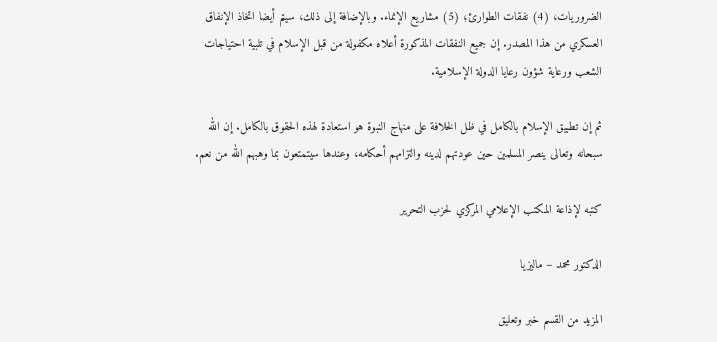الضروريات، (4) نفقات الطوارئ؛ (5) مشاريع الإنماء. وبالإضافة إلى ذلك، سيتم أيضا اتخاذ الإنفاق العسكري من هذا المصدر. إن جميع النفقات المذكورة أعلاه مكفولة من قبل الإسلام في تلبية احتياجات الشعب ورعاية شؤون رعايا الدولة الإسلامية.

ثم إن تطبيق الإسلام بالكامل في ظل الخلافة على منهاج النبوة هو استعادة لهذه الحقوق بالكامل. إن الله سبحانه وتعالى ينصر المسلمين حين عودتهم لدينه والتزامهم أحكامه، وعندها سيتمتعون بما وهبهم الله من نعم.

كتبه لإذاعة المكتب الإعلامي المركزي لحزب التحرير

الدكتور محمد – ماليزيا

المزيد من القسم خبر وتعليق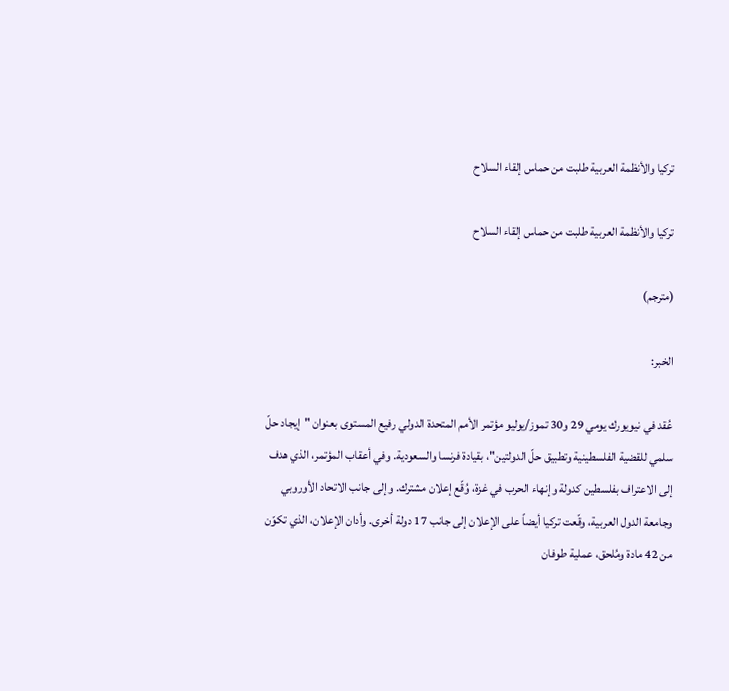تركيا والأنظمة العربية طلبت من حماس إلقاء السلاح

تركيا والأنظمة العربية طلبت من حماس إلقاء السلاح

(مترجم)

الخبر:

عُقد في نيويورك يومي 29 و30 تموز/يوليو مؤتمر الأمم المتحدة الدولي رفيع المستوى بعنوان "إيجاد حلّ سلمي للقضية الفلسطينية وتطبيق حلّ الدولتين"، بقيادة فرنسا والسعودية. وفي أعقاب المؤتمر، الذي هدف إلى الاعتراف بفلسطين كدولة وإنهاء الحرب في غزة، وُقّع إعلان مشترك. وإلى جانب الاتحاد الأوروبي وجامعة الدول العربية، وقّعت تركيا أيضاً على الإعلان إلى جانب 17 دولة أخرى. وأدان الإعلان، الذي تكوّن من 42 مادة ومُلحق، عملية طوفان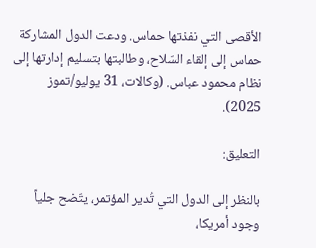الأقصى التي نفذتها حماس. ودعت الدول المشاركة حماس إلى إلقاء السّلاح، وطالبتها بتسليم إدارتها إلى نظام محمود عباس. (وكالات، 31 يوليو/تموز 2025).

التعليق:

بالنظر إلى الدول التي تُدير المؤتمر، يتّضح جلياً وجود أمريكا،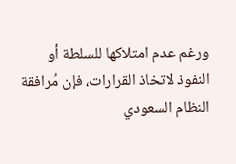ورغم عدم امتلاكها للسلطة أو النفوذ لاتخاذ القرارات، فإن مُرافقة النظام السعودي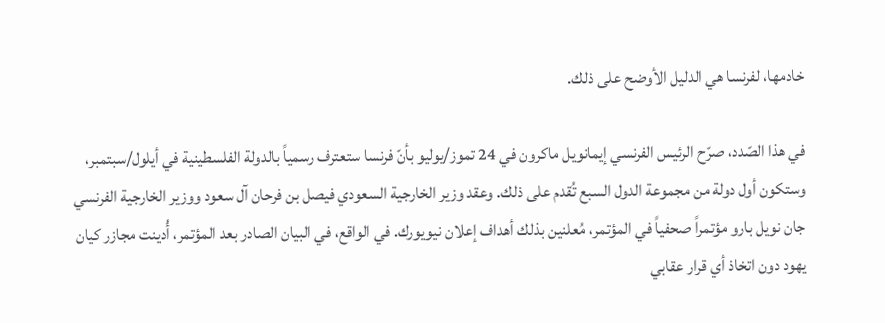خادمها، لفرنسا هي الدليل الأوضح على ذلك.

في هذا الصّدد، صرّح الرئيس الفرنسي إيمانويل ماكرون في 24 تموز/يوليو بأنّ فرنسا ستعترف رسمياً بالدولة الفلسطينية في أيلول/سبتمبر، وستكون أول دولة من مجموعة الدول السبع تُقدم على ذلك. وعقد وزير الخارجية السعودي فيصل بن فرحان آل سعود ووزير الخارجية الفرنسي جان نويل بارو مؤتمراً صحفياً في المؤتمر، مُعلنين بذلك أهداف إعلان نيويورك. في الواقع، في البيان الصادر بعد المؤتمر، أُدينت مجازر كيان يهود دون اتخاذ أي قرار عقابي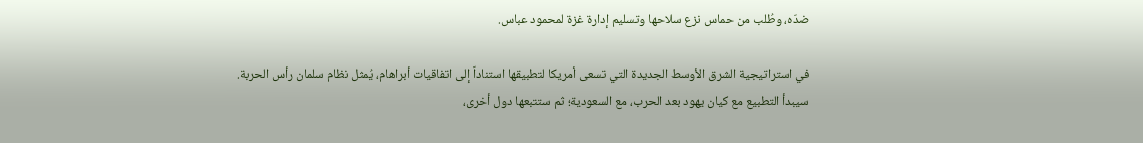ضدّه، وطُلب من حماس نزع سلاحها وتسليم إدارة غزة لمحمود عباس.

في استراتيجية الشرق الأوسط الجديدة التي تسعى أمريكا لتطبيقها استناداً إلى اتفاقيات أبراهام، يُمثل نظام سلمان رأس الحربة. سيبدأ التطبيع مع كيان يهود بعد الحرب، مع السعودية؛ ثم ستتبعها دول أخرى،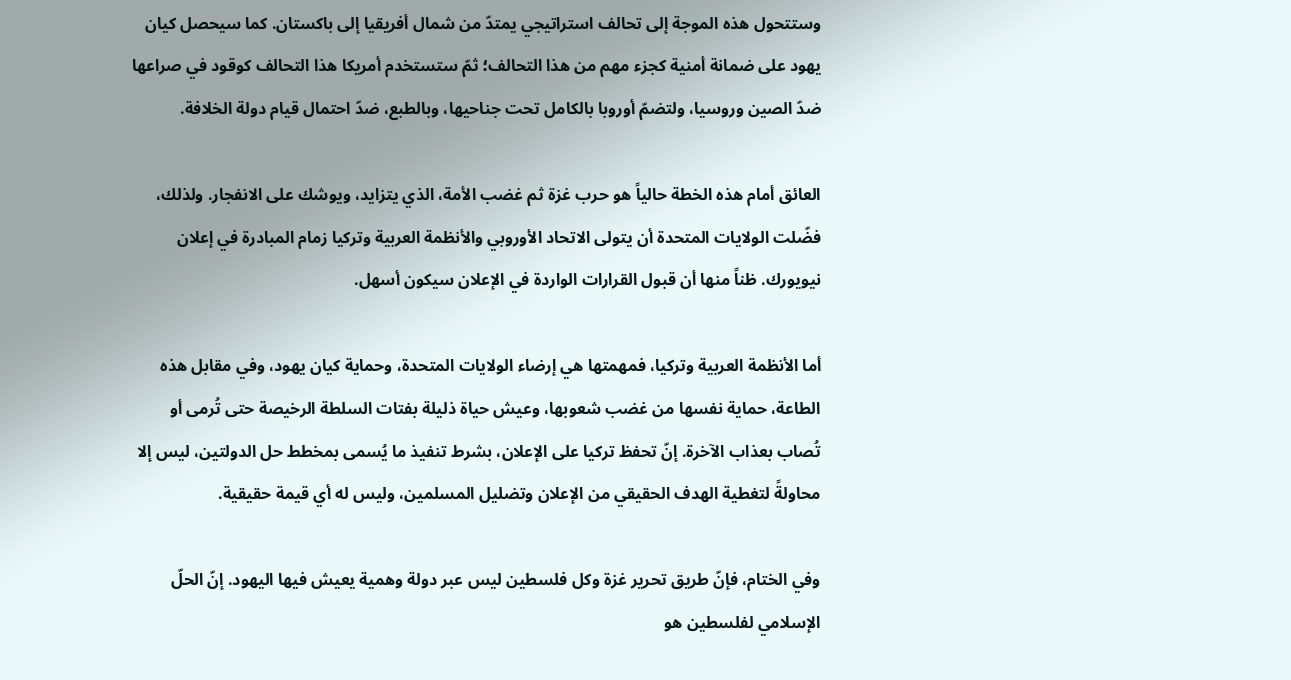وستتحول هذه الموجة إلى تحالف استراتيجي يمتدّ من شمال أفريقيا إلى باكستان. كما سيحصل كيان يهود على ضمانة أمنية كجزء مهم من هذا التحالف؛ ثمّ ستستخدم أمريكا هذا التحالف كوقود في صراعها ضدّ الصين وروسيا، ولتضمّ أوروبا بالكامل تحت جناحيها، وبالطبع، ضدّ احتمال قيام دولة الخلافة.

العائق أمام هذه الخطة حالياً هو حرب غزة ثم غضب الأمة، الذي يتزايد، ويوشك على الانفجار. ولذلك، فضّلت الولايات المتحدة أن يتولى الاتحاد الأوروبي والأنظمة العربية وتركيا زمام المبادرة في إعلان نيويورك. ظناً منها أن قبول القرارات الواردة في الإعلان سيكون أسهل.

أما الأنظمة العربية وتركيا، فمهمتها هي إرضاء الولايات المتحدة، وحماية كيان يهود، وفي مقابل هذه الطاعة، حماية نفسها من غضب شعوبها، وعيش حياة ذليلة بفتات السلطة الرخيصة حتى تُرمى أو تُصاب بعذاب الآخرة. إنّ تحفظ تركيا على الإعلان، بشرط تنفيذ ما يُسمى بمخطط حل الدولتين، ليس إلا محاولةً لتغطية الهدف الحقيقي من الإعلان وتضليل المسلمين، وليس له أي قيمة حقيقية.

وفي الختام، فإنّ طريق تحرير غزة وكل فلسطين ليس عبر دولة وهمية يعيش فيها اليهود. إنّ الحلّ الإسلامي لفلسطين هو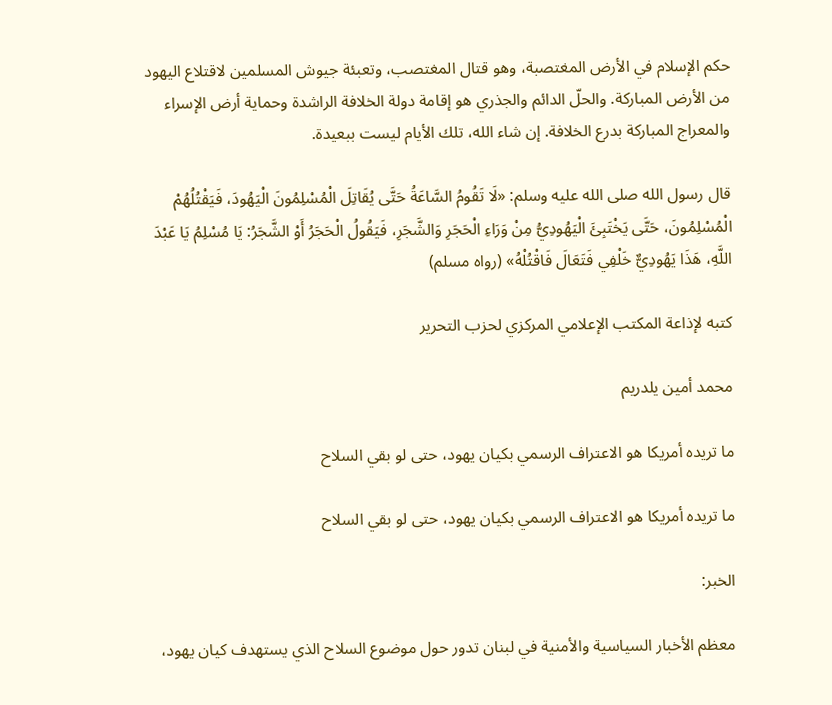حكم الإسلام في الأرض المغتصبة، وهو قتال المغتصب، وتعبئة جيوش المسلمين لاقتلاع اليهود من الأرض المباركة. والحلّ الدائم والجذري هو إقامة دولة الخلافة الراشدة وحماية أرض الإسراء والمعراج المباركة بدرع الخلافة. إن شاء الله، تلك الأيام ليست ببعيدة.

قال رسول الله صلى الله عليه وسلم: «لَا تَقُومُ السَّاعَةُ حَتَّى يُقَاتِلَ الْمُسْلِمُونَ الْيَهُودَ، فَيَقْتُلُهُمْ الْمُسْلِمُونَ، حَتَّى يَخْتَبِئَ الْيَهُودِيُّ مِنْ وَرَاءِ الْحَجَرِ وَالشَّجَرِ، فَيَقُولُ الْحَجَرُ أَوْ الشَّجَرُ: يَا مُسْلِمُ يَا عَبْدَ اللَّهِ، هَذَا يَهُودِيٌّ خَلْفِي فَتَعَالَ فَاقْتُلْهُ» (رواه مسلم)

كتبه لإذاعة المكتب الإعلامي المركزي لحزب التحرير

محمد أمين يلدريم

ما تريده أمريكا هو الاعتراف الرسمي بكيان يهود، حتى لو بقي السلاح

ما تريده أمريكا هو الاعتراف الرسمي بكيان يهود، حتى لو بقي السلاح

الخبر:

معظم الأخبار السياسية والأمنية في لبنان تدور حول موضوع السلاح الذي يستهدف كيان يهود،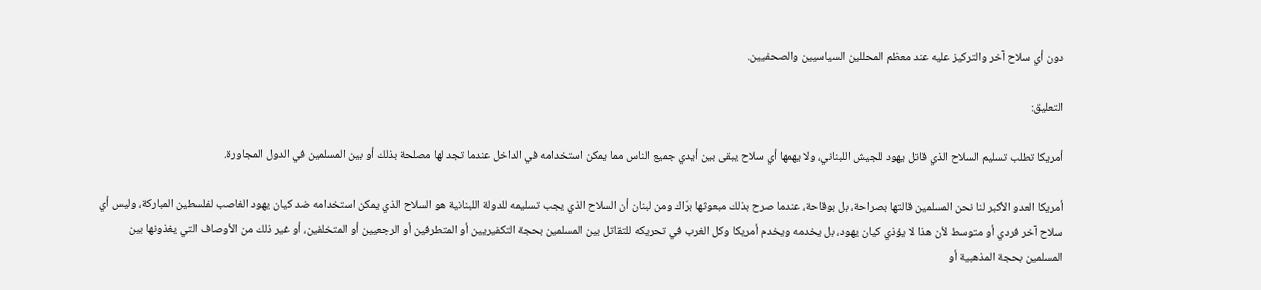دون أي سلاح آخر والتركيز عليه عند معظم المحللين السياسيين والصحفيين.

التعليق:

أمريكا تطلب تسليم السلاح الذي قاتل يهود للجيش اللبناني، ولا يهمها أي سلاح يبقى بين أيدي جميع الناس مما يمكن استخدامه في الداخل عندما تجد لها مصلحة بذلك أو بين المسلمين في الدول المجاورة.

أمريكا العدو الأكبر لنا نحن المسلمين قالتها بصراحة، بل بوقاحة، عندما صرح بذلك مبعوثها برّاك ومن لبنان أن السلاح الذي يجب تسليمه للدولة اللبنانية هو السلاح الذي يمكن استخدامه ضد كيان يهود الغاصب لفلسطين المباركة، وليس أي سلاح آخر فردي أو متوسط لأن هذا لا يؤذي كيان يهود، بل يخدمه ويخدم أمريكا وكل الغرب في تحريكه للتقاتل بين المسلمين بحجة التكفيريين أو المتطرفين أو الرجعيين أو المتخلفين، أو غير ذلك من الأوصاف التي يغذونها بين المسلمين بحجة المذهبية أو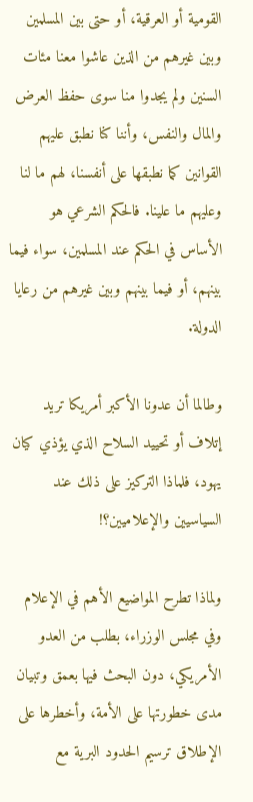القومية أو العرقية، أو حتى بين المسلمين وبين غيرهم من الذين عاشوا معنا مئات السنين ولم يجدوا منا سوى حفظ العرض والمال والنفس، وأننا كنا نطبق عليهم القوانين كما نطبقها على أنفسنا، لهم ما لنا وعليهم ما علينا. فالحكم الشرعي هو الأساس في الحكم عند المسلمين، سواء فيما بينهم، أو فيما بينهم وبين غيرهم من رعايا الدولة.

وطالما أن عدونا الأكبر أمريكا تريد إتلاف أو تحييد السلاح الذي يؤذي كيان يهود، فلماذا التركيز على ذلك عند السياسيين والإعلاميين؟!

ولماذا تطرح المواضيع الأهم في الإعلام وفي مجلس الوزراء، بطلب من العدو الأمريكي، دون البحث فيها بعمق وتبيان مدى خطورتها على الأمة، وأخطرها على الإطلاق ترسيم الحدود البرية مع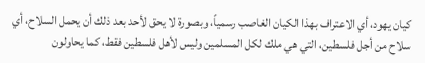كيان يهود، أي الاعتراف بهذا الكيان الغاصب رسمياً، وبصورة لا يحق لأحد بعد ذلك أن يحمل السلاح، أي سلاح من أجل فلسطين، التي هي ملك لكل المسلمين وليس لأهل فلسطين فقط، كما يحاولون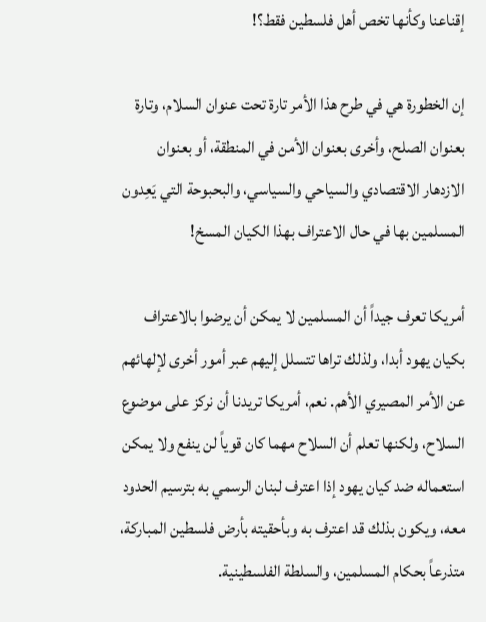إقناعنا وكأنها تخص أهل فلسطين فقط؟!

إن الخطورة هي في طرح هذا الأمر تارة تحت عنوان السلام، وتارة بعنوان الصلح، وأخرى بعنوان الأمن في المنطقة، أو بعنوان الازدهار الاقتصادي والسياحي والسياسي، والبحبوحة التي يَعِدون المسلمين بها في حال الاعتراف بهذا الكيان المسخ!

أمريكا تعرف جيداً أن المسلمين لا يمكن أن يرضوا بالاعتراف بكيان يهود أبدا، ولذلك تراها تتسلل إليهم عبر أمور أخرى لإلهائهم عن الأمر المصيري الأهم. نعم، أمريكا تريدنا أن نركز على موضوع السلاح، ولكنها تعلم أن السلاح مهما كان قوياً لن ينفع ولا يمكن استعماله ضد كيان يهود إذا اعترف لبنان الرسمي به بترسيم الحدود معه، ويكون بذلك قد اعترف به وبأحقيته بأرض فلسطين المباركة، متذرعاً بحكام المسلمين، والسلطة الفلسطينية.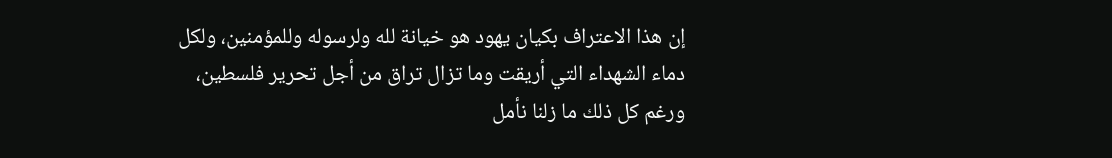إن هذا الاعتراف بكيان يهود هو خيانة لله ولرسوله وللمؤمنين، ولكل دماء الشهداء التي أريقت وما تزال تراق من أجل تحرير فلسطين، ورغم كل ذلك ما زلنا نأمل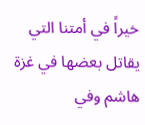خيراً في أمتنا التي يقاتل بعضها في غزة هاشم وفي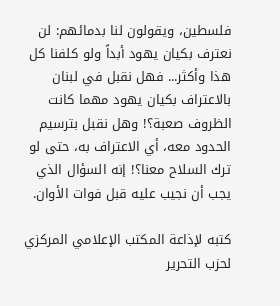فلسطين، ويقولون لنا بدمائهم: لن نعترف بكيان يهود أبداً ولو كلفنا كل هذا وأكثر... فهل نقبل في لبنان بالاعتراف بكيان يهود مهما كانت الظروف صعبة؟! وهل نقبل بترسيم الحدود معه، أي الاعتراف به، حتى لو ترك السلاح معنا؟! إنه السؤال الذي يجب أن نجيب عليه قبل فوات الأوان.

كتبه لإذاعة المكتب الإعلامي المركزي لحزب التحرير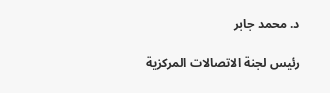د. محمد جابر

رئيس لجنة الاتصالات المركزية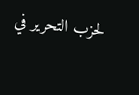لحزب التحرير في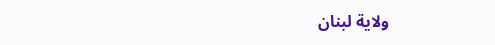ولاية لبنان